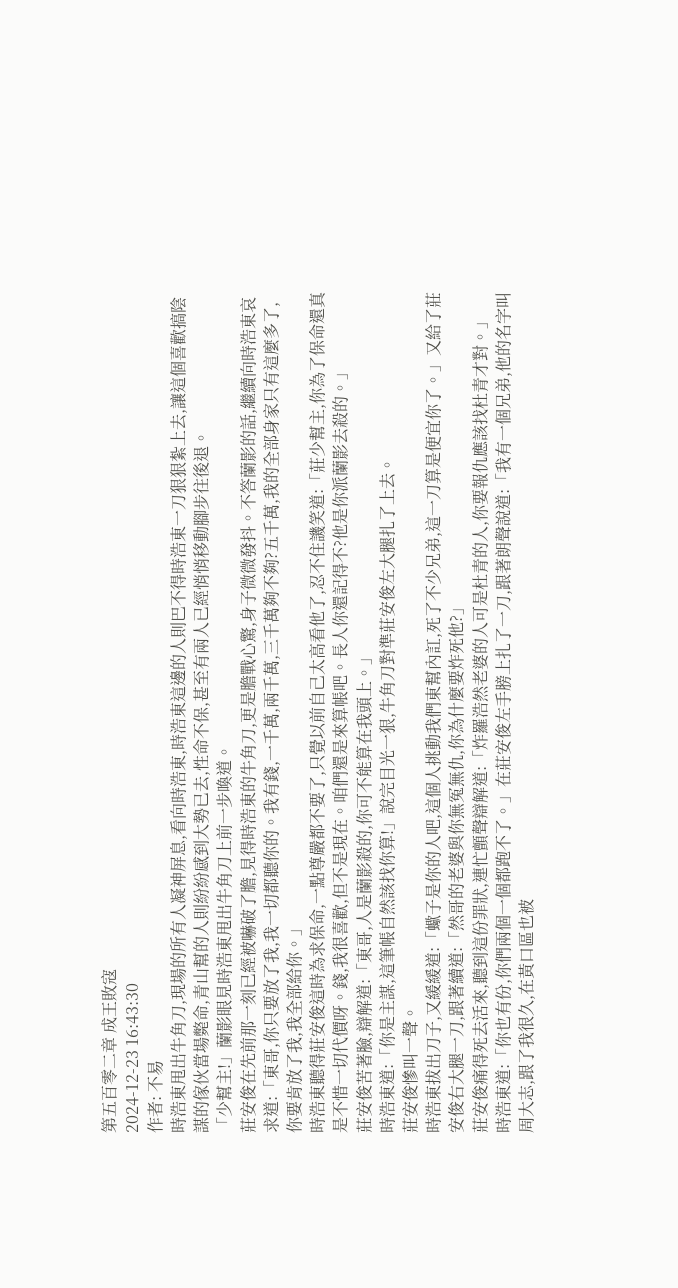第五百零二章 成王敗寇
2024-12-23 16:43:30
作者: 不易
時浩東甩出牛角刀,現場的所有人凝神屏息,看向時浩東,時浩東這邊的人則巴不得時浩東一刀狠狠紮上去,讓這個喜歡搞陰謀的傢伙當場斃命,青山幫的人則紛紛感到大勢已去,性命不保,甚至有兩人已經悄悄移動腳步往後退。
「少幫主!」蘭影眼見時浩東甩出牛角刀上前一步喚道。
莊安俊在先前那一刻已經被嚇破了膽,見得時浩東的牛角刀,更是膽戰心驚,身子微微發抖。不答蘭影的話,繼續向時浩東哀求道:「東哥,你只要放了我,我一切都聽你的。我有錢,一千萬,兩千萬,三千萬夠不夠?五千萬,我的全部身家只有這麼多了,你要肯放了我,我全部給你。」
時浩東聽得莊安俊這時為求保命,一點尊嚴都不要了,只覺以前自己太高看他了,忍不住譏笑道:「莊少幫主,你為了保命還真是不惜一切代價呀。錢,我很喜歡,但不是現在。咱們還是來算帳吧。長人你還記得不?他是你派蘭影去殺的。」
莊安俊苦著臉,辯解道:「東哥,人是蘭影殺的,你可不能算在我頭上。」
時浩東道:「你是主謀,這筆帳自然該找你算!」說完目光一狠,牛角刀對準莊安俊左大腿扎了上去。
莊安俊慘叫一聲。
時浩東拔出刀子,又緩緩道:「蠍子是你的人吧,這個人挑動我們東幫內訌,死了不少兄弟,這一刀算是便宜你了。」又給了莊安俊右大腿一刀,跟著續道:「然哥的老婆與你無冤無仇,你為什麼要炸死他?」
莊安俊痛得死去活來,聽到這份罪狀,連忙顫聲辯解道:「炸羅浩然老婆的人可是杜青的人,你要報仇應該找杜青才對。」
時浩東道:「你也有份,你們兩個一個都跑不了。」在莊安俊左手膀上扎了一刀,跟著朗聲說道:「我有一個兄弟,他的名字叫周大志,跟了我很久,在黃口區也被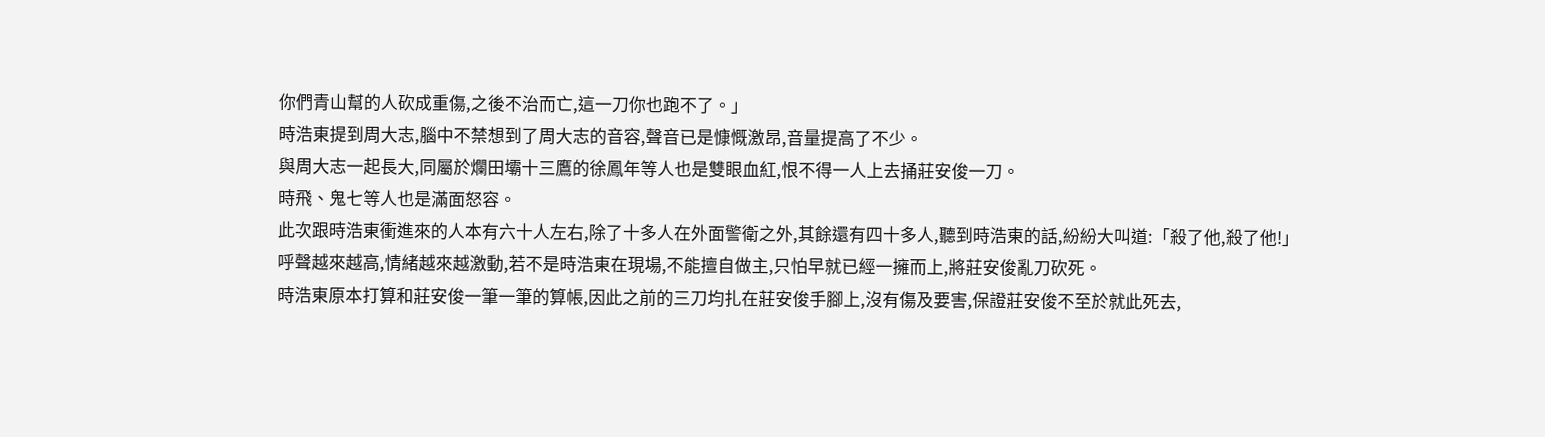你們青山幫的人砍成重傷,之後不治而亡,這一刀你也跑不了。」
時浩東提到周大志,腦中不禁想到了周大志的音容,聲音已是慷慨激昂,音量提高了不少。
與周大志一起長大,同屬於爛田壩十三鷹的徐鳳年等人也是雙眼血紅,恨不得一人上去捅莊安俊一刀。
時飛、鬼七等人也是滿面怒容。
此次跟時浩東衝進來的人本有六十人左右,除了十多人在外面警衛之外,其餘還有四十多人,聽到時浩東的話,紛紛大叫道:「殺了他,殺了他!」
呼聲越來越高,情緒越來越激動,若不是時浩東在現場,不能擅自做主,只怕早就已經一擁而上,將莊安俊亂刀砍死。
時浩東原本打算和莊安俊一筆一筆的算帳,因此之前的三刀均扎在莊安俊手腳上,沒有傷及要害,保證莊安俊不至於就此死去,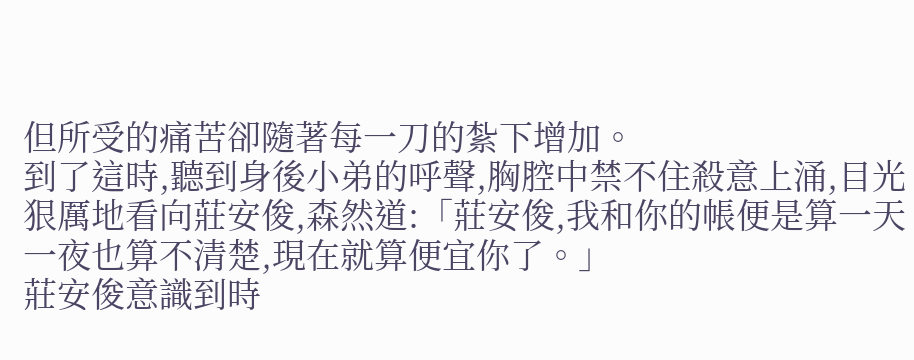但所受的痛苦卻隨著每一刀的紮下增加。
到了這時,聽到身後小弟的呼聲,胸腔中禁不住殺意上涌,目光狠厲地看向莊安俊,森然道:「莊安俊,我和你的帳便是算一天一夜也算不清楚,現在就算便宜你了。」
莊安俊意識到時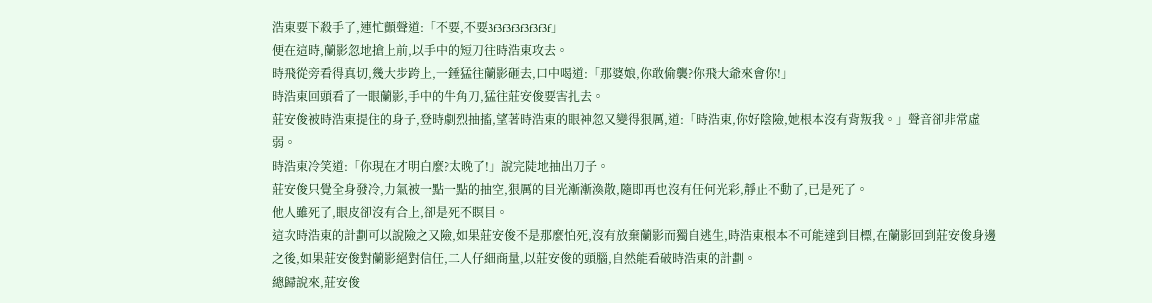浩東要下殺手了,連忙顫聲道:「不要,不要3f3f3f3f3f3f3f」
便在這時,蘭影忽地搶上前,以手中的短刀往時浩東攻去。
時飛從旁看得真切,幾大步跨上,一錘猛往蘭影砸去,口中喝道:「那婆娘,你敢偷襲?你飛大爺來會你!」
時浩東回頭看了一眼蘭影,手中的牛角刀,猛往莊安俊要害扎去。
莊安俊被時浩東提住的身子,登時劇烈抽搐,望著時浩東的眼神忽又變得狠厲,道:「時浩東,你好陰險,她根本沒有背叛我。」聲音卻非常虛弱。
時浩東冷笑道:「你現在才明白麼?太晚了!」說完陡地抽出刀子。
莊安俊只覺全身發冷,力氣被一點一點的抽空,狠厲的目光漸漸渙散,隨即再也沒有任何光彩,靜止不動了,已是死了。
他人雖死了,眼皮卻沒有合上,卻是死不瞑目。
這次時浩東的計劃可以說險之又險,如果莊安俊不是那麼怕死,沒有放棄蘭影而獨自逃生,時浩東根本不可能達到目標,在蘭影回到莊安俊身邊之後,如果莊安俊對蘭影絕對信任,二人仔細商量,以莊安俊的頭腦,自然能看破時浩東的計劃。
總歸說來,莊安俊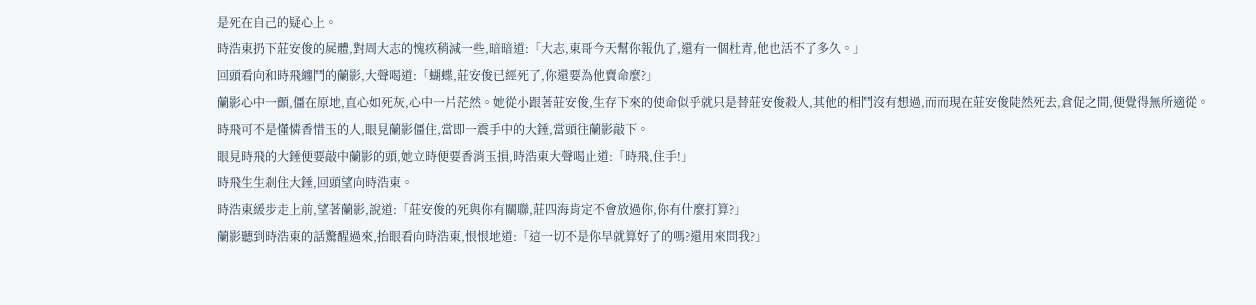是死在自己的疑心上。
時浩東扔下莊安俊的屍體,對周大志的愧疚稍減一些,暗暗道:「大志,東哥今天幫你報仇了,還有一個杜青,他也活不了多久。」
回頭看向和時飛纏鬥的蘭影,大聲喝道:「蝴蝶,莊安俊已經死了,你還要為他賣命麼?」
蘭影心中一顫,僵在原地,直心如死灰,心中一片茫然。她從小跟著莊安俊,生存下來的使命似乎就只是替莊安俊殺人,其他的相鬥沒有想過,而而現在莊安俊陡然死去,倉促之間,便覺得無所適從。
時飛可不是懂憐香惜玉的人,眼見蘭影僵住,當即一震手中的大錘,當頭往蘭影敲下。
眼見時飛的大錘便要敲中蘭影的頭,她立時便要香消玉損,時浩東大聲喝止道:「時飛,住手!」
時飛生生剎住大錘,回頭望向時浩東。
時浩東緩步走上前,望著蘭影,說道:「莊安俊的死與你有關聯,莊四海肯定不會放過你,你有什麼打算?」
蘭影聽到時浩東的話驚醒過來,抬眼看向時浩東,恨恨地道:「這一切不是你早就算好了的嗎?還用來問我?」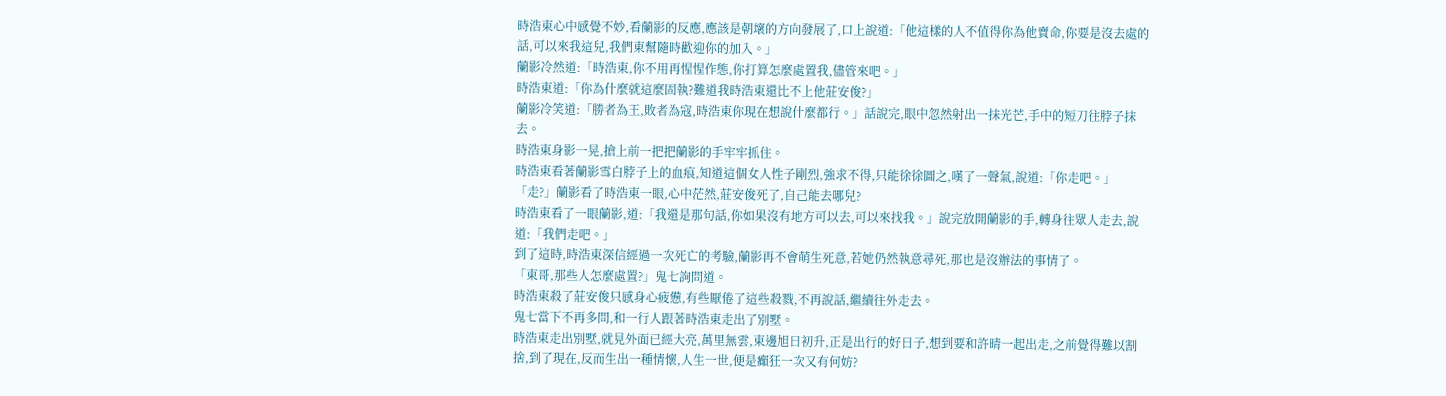時浩東心中感覺不妙,看蘭影的反應,應該是朝壞的方向發展了,口上說道:「他這樣的人不值得你為他賣命,你要是沒去處的話,可以來我這兒,我們東幫隨時歡迎你的加入。」
蘭影冷然道:「時浩東,你不用再惺惺作態,你打算怎麼處置我,儘管來吧。」
時浩東道:「你為什麼就這麼固執?難道我時浩東還比不上他莊安俊?」
蘭影冷笑道:「勝者為王,敗者為寇,時浩東你現在想說什麼都行。」話說完,眼中忽然射出一抹光芒,手中的短刀往脖子抹去。
時浩東身影一晃,搶上前一把把蘭影的手牢牢抓住。
時浩東看著蘭影雪白脖子上的血痕,知道這個女人性子剛烈,強求不得,只能徐徐圖之,嘆了一聲氣,說道:「你走吧。」
「走?」蘭影看了時浩東一眼,心中茫然,莊安俊死了,自己能去哪兒?
時浩東看了一眼蘭影,道:「我還是那句話,你如果沒有地方可以去,可以來找我。」說完放開蘭影的手,轉身往眾人走去,說道:「我們走吧。」
到了這時,時浩東深信經過一次死亡的考驗,蘭影再不會萌生死意,若她仍然執意尋死,那也是沒辦法的事情了。
「東哥,那些人怎麼處置?」鬼七詢問道。
時浩東殺了莊安俊只感身心疲憊,有些厭倦了這些殺戮,不再說話,繼續往外走去。
鬼七當下不再多問,和一行人跟著時浩東走出了別墅。
時浩東走出別墅,就見外面已經大亮,萬里無雲,東邊旭日初升,正是出行的好日子,想到要和許晴一起出走,之前覺得難以割捨,到了現在,反而生出一種情懷,人生一世,便是癲狂一次又有何妨?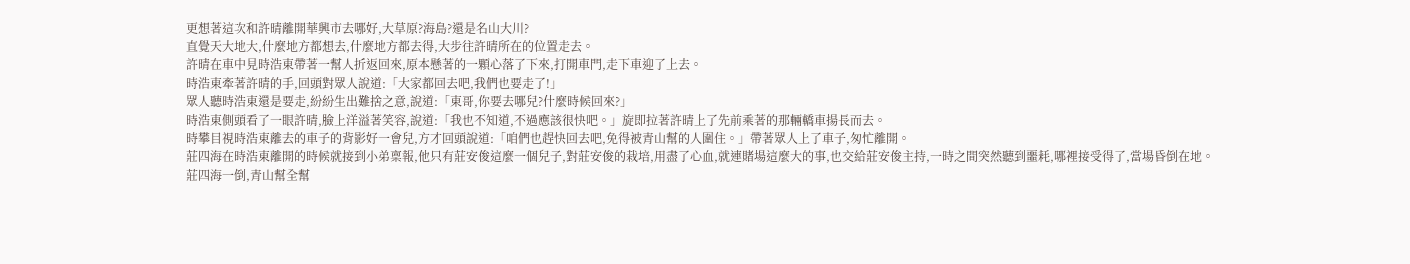更想著這次和許晴離開華興市去哪好,大草原?海島?還是名山大川?
直覺天大地大,什麼地方都想去,什麼地方都去得,大步往許晴所在的位置走去。
許晴在車中見時浩東帶著一幫人折返回來,原本懸著的一顆心落了下來,打開車門,走下車迎了上去。
時浩東牽著許晴的手,回頭對眾人說道:「大家都回去吧,我們也要走了!」
眾人聽時浩東還是要走,紛紛生出難捨之意,說道:「東哥,你要去哪兒?什麼時候回來?」
時浩東側頭看了一眼許晴,臉上洋溢著笑容,說道:「我也不知道,不過應該很快吧。」旋即拉著許晴上了先前乘著的那輛轎車揚長而去。
時攀目視時浩東離去的車子的背影好一會兒,方才回頭說道:「咱們也趕快回去吧,免得被青山幫的人圍住。」帶著眾人上了車子,匆忙離開。
莊四海在時浩東離開的時候就接到小弟稟報,他只有莊安俊這麼一個兒子,對莊安俊的栽培,用盡了心血,就連賭場這麼大的事,也交給莊安俊主持,一時之間突然聽到噩耗,哪裡接受得了,當場昏倒在地。
莊四海一倒,青山幫全幫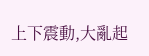上下震動,大亂起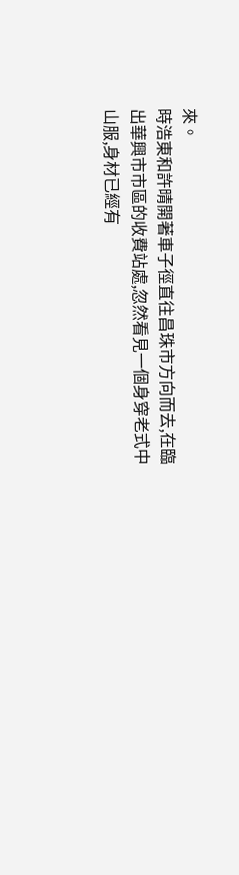來。
時浩東和許晴開著車子徑直往昌珠市方向而去,在臨出華興市市區的收費站處,忽然看見一個身穿老式中山服,身材已經有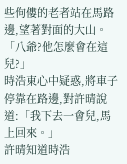些佝僂的老者站在馬路邊,望著對面的大山。
「八爺?他怎麼會在這兒?」
時浩東心中疑惑,將車子停靠在路邊,對許晴說道:「我下去一會兒,馬上回來。」
許晴知道時浩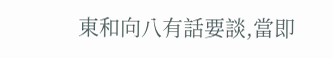東和向八有話要談,當即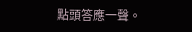點頭答應一聲。